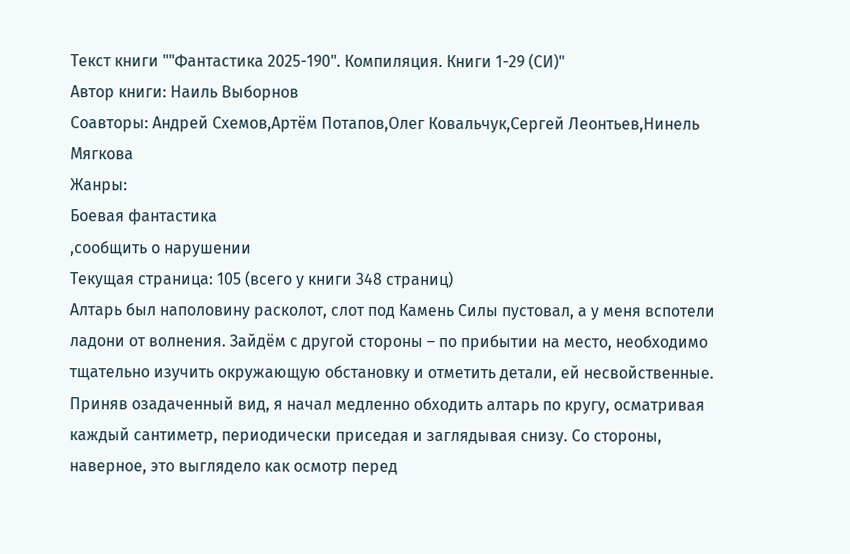Текст книги ""Фантастика 2025-190". Компиляция. Книги 1-29 (СИ)"
Автор книги: Наиль Выборнов
Соавторы: Андрей Схемов,Артём Потапов,Олег Ковальчук,Сергей Леонтьев,Нинель Мягкова
Жанры:
Боевая фантастика
,сообщить о нарушении
Текущая страница: 105 (всего у книги 348 страниц)
Алтарь был наполовину расколот, слот под Камень Силы пустовал, а у меня вспотели ладони от волнения. Зайдём с другой стороны – по прибытии на место, необходимо тщательно изучить окружающую обстановку и отметить детали, ей несвойственные.
Приняв озадаченный вид, я начал медленно обходить алтарь по кругу, осматривая каждый сантиметр, периодически приседая и заглядывая снизу. Со стороны, наверное, это выглядело как осмотр перед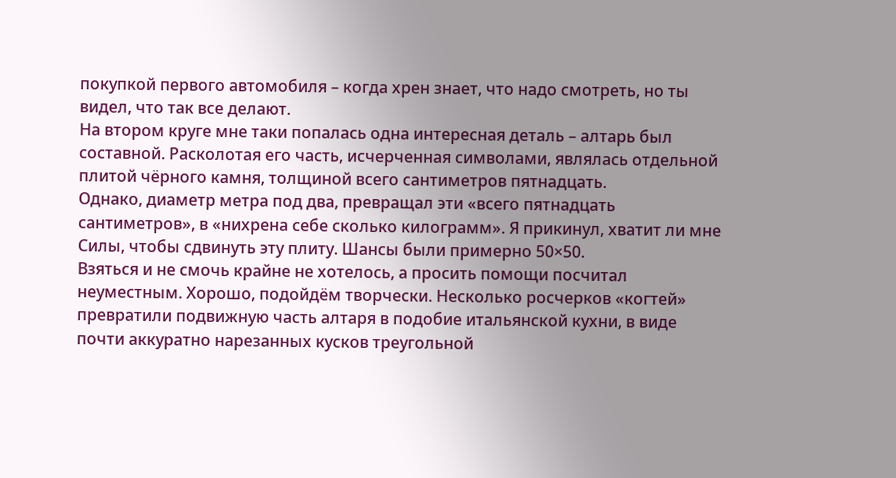покупкой первого автомобиля – когда хрен знает, что надо смотреть, но ты видел, что так все делают.
На втором круге мне таки попалась одна интересная деталь – алтарь был составной. Расколотая его часть, исчерченная символами, являлась отдельной плитой чёрного камня, толщиной всего сантиметров пятнадцать.
Однако, диаметр метра под два, превращал эти «всего пятнадцать сантиметров», в «нихрена себе сколько килограмм». Я прикинул, хватит ли мне Силы, чтобы сдвинуть эту плиту. Шансы были примерно 50×50.
Взяться и не смочь крайне не хотелось, а просить помощи посчитал неуместным. Хорошо, подойдём творчески. Несколько росчерков «когтей» превратили подвижную часть алтаря в подобие итальянской кухни, в виде почти аккуратно нарезанных кусков треугольной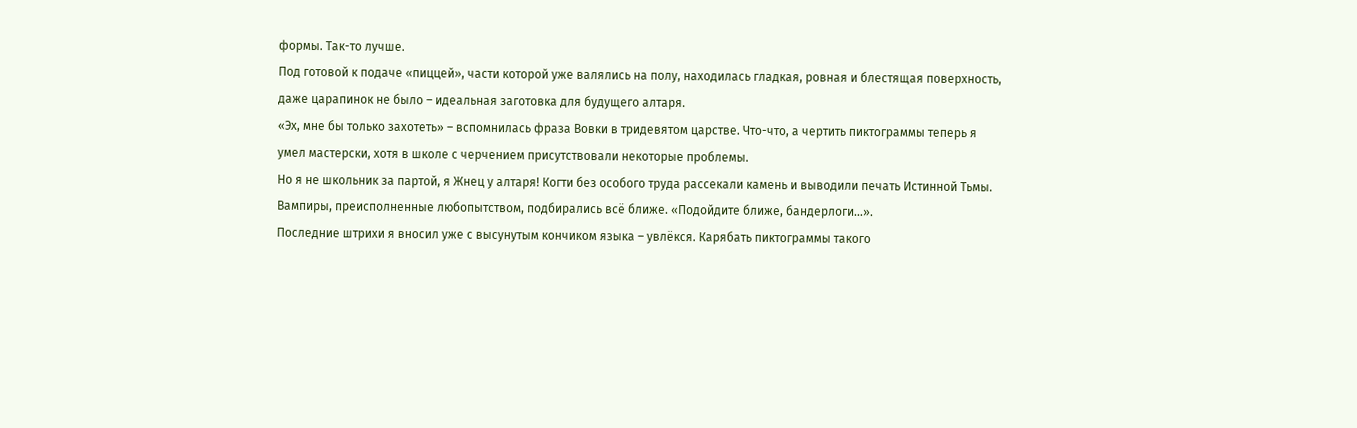формы. Так-то лучше.
Под готовой к подаче «пиццей», части которой уже валялись на полу, находилась гладкая, ровная и блестящая поверхность, даже царапинок не было – идеальная заготовка для будущего алтаря.
«Эх, мне бы только захотеть» – вспомнилась фраза Вовки в тридевятом царстве. Что-что, а чертить пиктограммы теперь я умел мастерски, хотя в школе с черчением присутствовали некоторые проблемы.
Но я не школьник за партой, я Жнец у алтаря! Когти без особого труда рассекали камень и выводили печать Истинной Тьмы. Вампиры, преисполненные любопытством, подбирались всё ближе. «Подойдите ближе, бандерлоги…».
Последние штрихи я вносил уже с высунутым кончиком языка – увлёкся. Карябать пиктограммы такого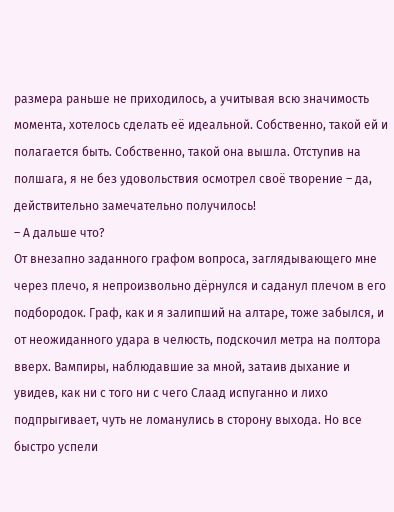размера раньше не приходилось, а учитывая всю значимость момента, хотелось сделать её идеальной. Собственно, такой ей и полагается быть. Собственно, такой она вышла. Отступив на полшага, я не без удовольствия осмотрел своё творение – да, действительно замечательно получилось!
– А дальше что?
От внезапно заданного графом вопроса, заглядывающего мне через плечо, я непроизвольно дёрнулся и саданул плечом в его подбородок. Граф, как и я залипший на алтаре, тоже забылся, и от неожиданного удара в челюсть, подскочил метра на полтора вверх. Вампиры, наблюдавшие за мной, затаив дыхание и увидев, как ни с того ни с чего Слаад испуганно и лихо подпрыгивает, чуть не ломанулись в сторону выхода. Но все быстро успели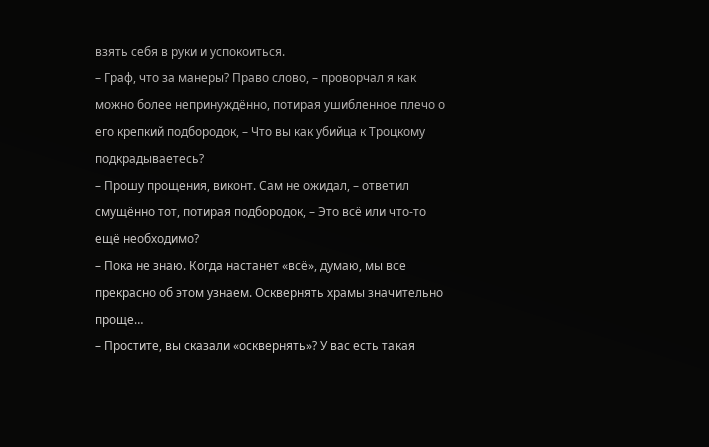взять себя в руки и успокоиться.
– Граф, что за манеры? Право слово, – проворчал я как можно более непринуждённо, потирая ушибленное плечо о его крепкий подбородок, – Что вы как убийца к Троцкому подкрадываетесь?
– Прошу прощения, виконт. Сам не ожидал, – ответил смущённо тот, потирая подбородок, – Это всё или что-то ещё необходимо?
– Пока не знаю. Когда настанет «всё», думаю, мы все прекрасно об этом узнаем. Осквернять храмы значительно проще…
– Простите, вы сказали «осквернять»? У вас есть такая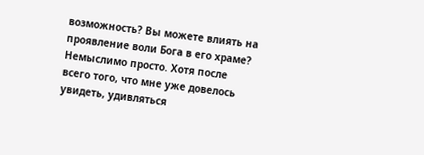возможность? Вы можете влиять на проявление воли Бога в его храме? Немыслимо просто. Хотя после всего того, что мне уже довелось увидеть, удивляться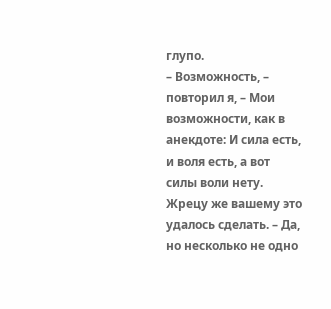глупо.
– Возможность, – повторил я, – Мои возможности, как в анекдоте: И сила есть, и воля есть, а вот силы воли нету. Жрецу же вашему это удалось сделать. – Да, но несколько не одно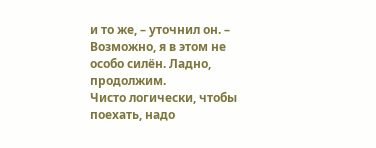и то же, – уточнил он. – Возможно, я в этом не особо силён. Ладно, продолжим.
Чисто логически, чтобы поехать, надо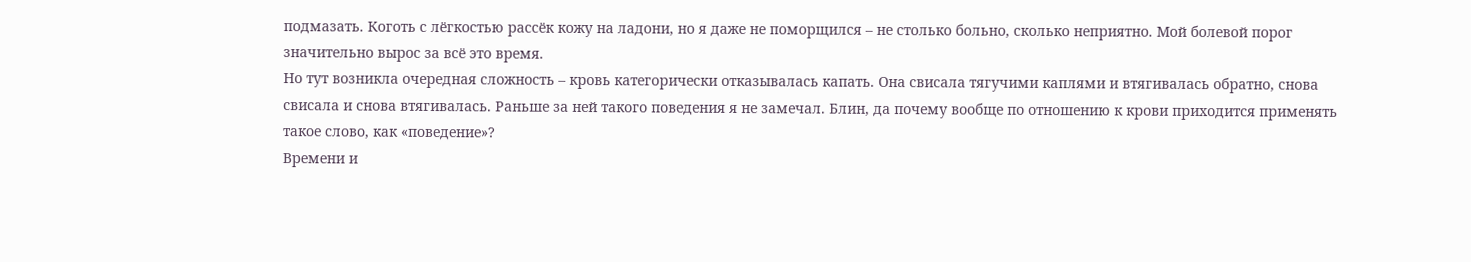подмазать. Коготь с лёгкостью рассёк кожу на ладони, но я даже не поморщился – не столько больно, сколько неприятно. Мой болевой порог значительно вырос за всё это время.
Но тут возникла очередная сложность – кровь категорически отказывалась капать. Она свисала тягучими каплями и втягивалась обратно, снова свисала и снова втягивалась. Раньше за ней такого поведения я не замечал. Блин, да почему вообще по отношению к крови приходится применять такое слово, как «поведение»?
Времени и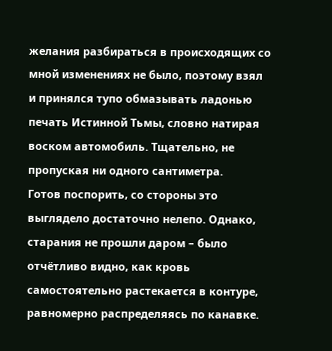желания разбираться в происходящих со мной изменениях не было, поэтому взял и принялся тупо обмазывать ладонью печать Истинной Тьмы, словно натирая воском автомобиль. Тщательно, не пропуская ни одного сантиметра.
Готов поспорить, со стороны это выглядело достаточно нелепо. Однако, старания не прошли даром – было отчётливо видно, как кровь самостоятельно растекается в контуре, равномерно распределяясь по канавке.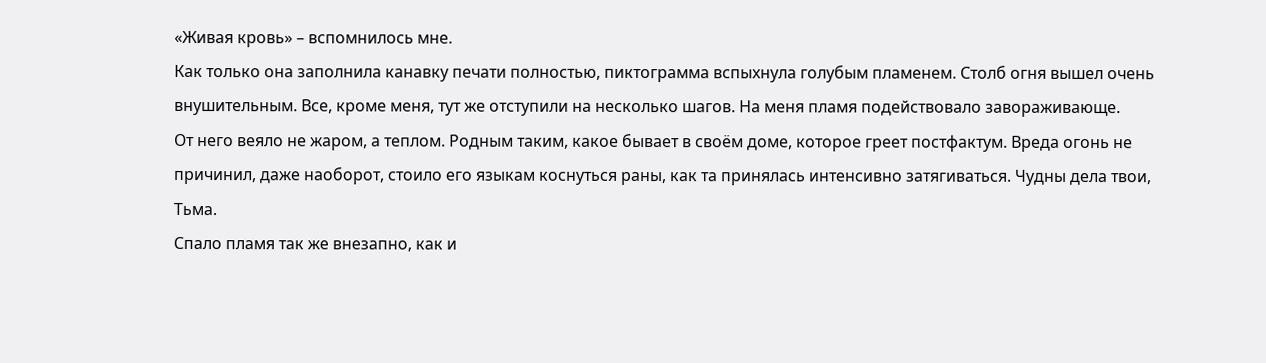«Живая кровь» – вспомнилось мне.
Как только она заполнила канавку печати полностью, пиктограмма вспыхнула голубым пламенем. Столб огня вышел очень внушительным. Все, кроме меня, тут же отступили на несколько шагов. На меня пламя подействовало завораживающе.
От него веяло не жаром, а теплом. Родным таким, какое бывает в своём доме, которое греет постфактум. Вреда огонь не причинил, даже наоборот, стоило его языкам коснуться раны, как та принялась интенсивно затягиваться. Чудны дела твои, Тьма.
Спало пламя так же внезапно, как и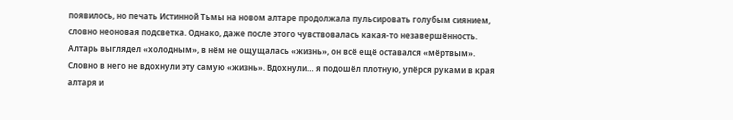появилось, но печать Истинной Тьмы на новом алтаре продолжала пульсировать голубым сиянием, словно неоновая подсветка. Однако, даже после этого чувствовалась какая-то незавершённость.
Алтарь выглядел «холодным», в нём не ощущалась «жизнь», он всё ещё оставался «мёртвым». Словно в него не вдохнули эту самую «жизнь». Вдохнули… я подошёл плотную, упёрся руками в края алтаря и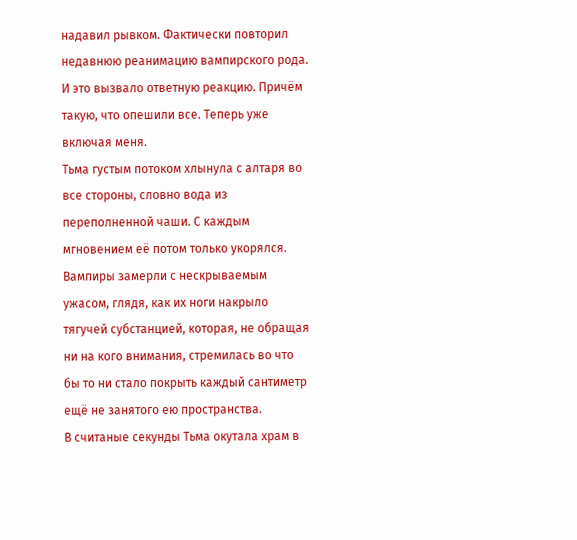надавил рывком. Фактически повторил недавнюю реанимацию вампирского рода. И это вызвало ответную реакцию. Причём такую, что опешили все. Теперь уже включая меня.
Тьма густым потоком хлынула с алтаря во все стороны, словно вода из переполненной чаши. С каждым мгновением её потом только укорялся. Вампиры замерли с нескрываемым ужасом, глядя, как их ноги накрыло тягучей субстанцией, которая, не обращая ни на кого внимания, стремилась во что бы то ни стало покрыть каждый сантиметр ещё не занятого ею пространства.
В считаные секунды Тьма окутала храм в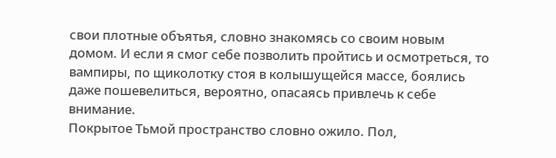свои плотные объятья, словно знакомясь со своим новым домом. И если я смог себе позволить пройтись и осмотреться, то вампиры, по щиколотку стоя в колышущейся массе, боялись даже пошевелиться, вероятно, опасаясь привлечь к себе внимание.
Покрытое Тьмой пространство словно ожило. Пол,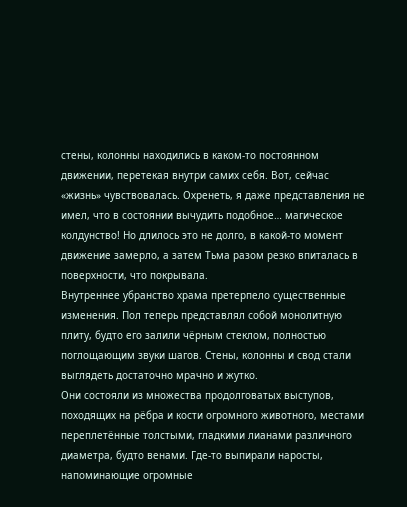стены, колонны находились в каком-то постоянном движении, перетекая внутри самих себя. Вот, сейчас «жизнь» чувствовалась. Охренеть, я даже представления не имел, что в состоянии вычудить подобное… магическое колдунство! Но длилось это не долго, в какой-то момент движение замерло, а затем Тьма разом резко впиталась в поверхности, что покрывала.
Внутреннее убранство храма претерпело существенные изменения. Пол теперь представлял собой монолитную плиту, будто его залили чёрным стеклом, полностью поглощающим звуки шагов. Стены, колонны и свод стали выглядеть достаточно мрачно и жутко.
Они состояли из множества продолговатых выступов, походящих на рёбра и кости огромного животного, местами переплетённые толстыми, гладкими лианами различного диаметра, будто венами. Где-то выпирали наросты, напоминающие огромные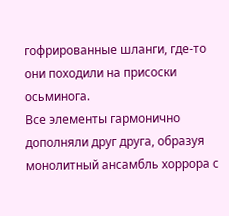гофрированные шланги, где-то они походили на присоски осьминога.
Все элементы гармонично дополняли друг друга, образуя монолитный ансамбль хоррора с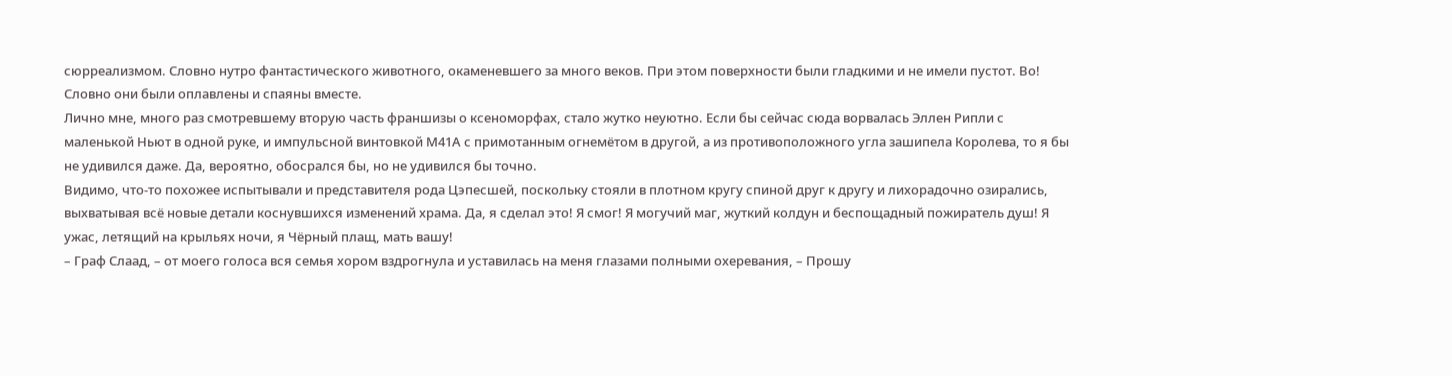сюрреализмом. Словно нутро фантастического животного, окаменевшего за много веков. При этом поверхности были гладкими и не имели пустот. Во! Словно они были оплавлены и спаяны вместе.
Лично мне, много раз смотревшему вторую часть франшизы о ксеноморфах, стало жутко неуютно. Если бы сейчас сюда ворвалась Эллен Рипли с маленькой Ньют в одной руке, и импульсной винтовкой М41А с примотанным огнемётом в другой, а из противоположного угла зашипела Королева, то я бы не удивился даже. Да, вероятно, обосрался бы, но не удивился бы точно.
Видимо, что-то похожее испытывали и представителя рода Цэпесшей, поскольку стояли в плотном кругу спиной друг к другу и лихорадочно озирались, выхватывая всё новые детали коснувшихся изменений храма. Да, я сделал это! Я смог! Я могучий маг, жуткий колдун и беспощадный пожиратель душ! Я ужас, летящий на крыльях ночи, я Чёрный плащ, мать вашу!
– Граф Слаад, – от моего голоса вся семья хором вздрогнула и уставилась на меня глазами полными охеревания, – Прошу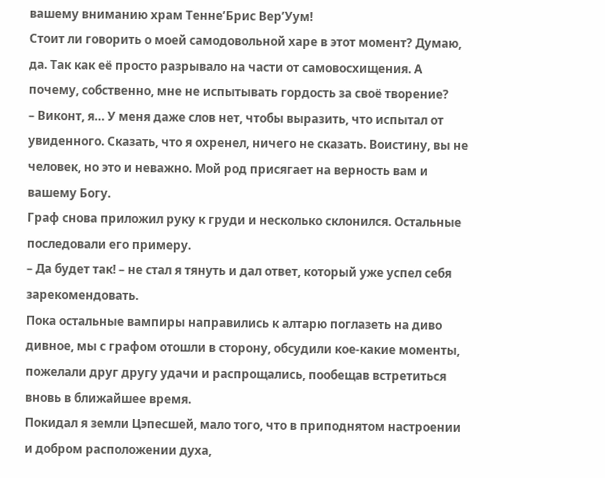вашему вниманию храм Тенне’Брис Вер’Уум!
Стоит ли говорить о моей самодовольной харе в этот момент? Думаю, да. Так как её просто разрывало на части от самовосхищения. А почему, собственно, мне не испытывать гордость за своё творение?
– Виконт, я… У меня даже слов нет, чтобы выразить, что испытал от увиденного. Сказать, что я охренел, ничего не сказать. Воистину, вы не человек, но это и неважно. Мой род присягает на верность вам и вашему Богу.
Граф снова приложил руку к груди и несколько склонился. Остальные последовали его примеру.
– Да будет так! – не стал я тянуть и дал ответ, который уже успел себя зарекомендовать.
Пока остальные вампиры направились к алтарю поглазеть на диво дивное, мы с графом отошли в сторону, обсудили кое-какие моменты, пожелали друг другу удачи и распрощались, пообещав встретиться вновь в ближайшее время.
Покидал я земли Цэпесшей, мало того, что в приподнятом настроении и добром расположении духа,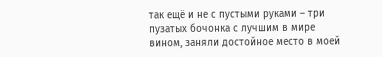так ещё и не с пустыми руками – три пузатых бочонка с лучшим в мире вином, заняли достойное место в моей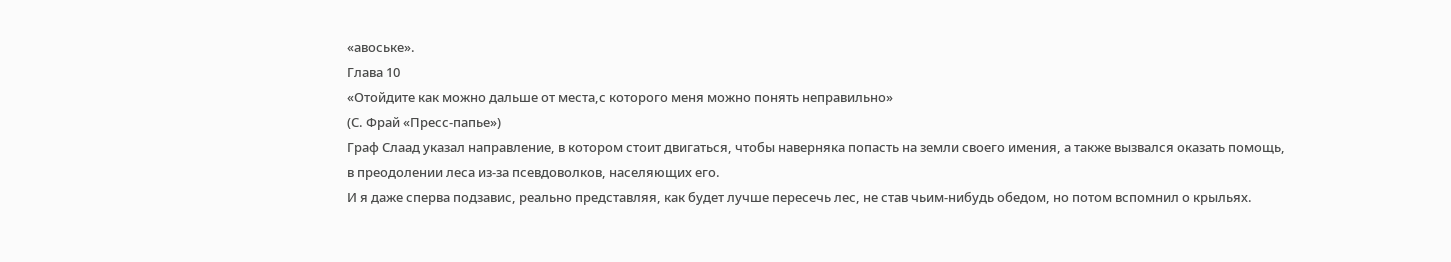«авоське».
Глава 10
«Отойдите как можно дальше от места,с которого меня можно понять неправильно»
(С. Фрай «Пресс-папье»)
Граф Слаад указал направление, в котором стоит двигаться, чтобы наверняка попасть на земли своего имения, а также вызвался оказать помощь, в преодолении леса из-за псевдоволков, населяющих его.
И я даже сперва подзавис, реально представляя, как будет лучше пересечь лес, не став чьим-нибудь обедом, но потом вспомнил о крыльях.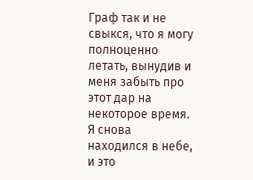Граф так и не свыкся, что я могу полноценно летать, вынудив и меня забыть про этот дар на некоторое время.
Я снова находился в небе, и это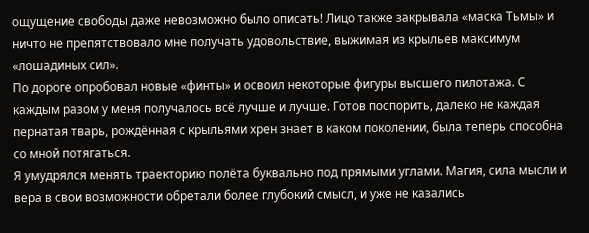ощущение свободы даже невозможно было описать! Лицо также закрывала «маска Тьмы» и ничто не препятствовало мне получать удовольствие, выжимая из крыльев максимум «лошадиных сил».
По дороге опробовал новые «финты» и освоил некоторые фигуры высшего пилотажа. С каждым разом у меня получалось всё лучше и лучше. Готов поспорить, далеко не каждая пернатая тварь, рождённая с крыльями хрен знает в каком поколении, была теперь способна со мной потягаться.
Я умудрялся менять траекторию полёта буквально под прямыми углами. Магия, сила мысли и вера в свои возможности обретали более глубокий смысл, и уже не казались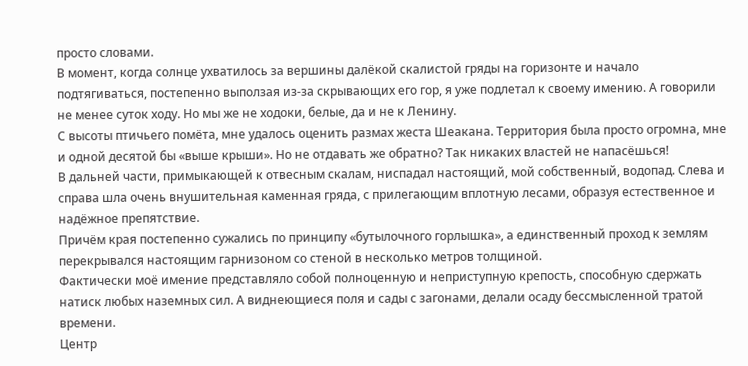просто словами.
В момент, когда солнце ухватилось за вершины далёкой скалистой гряды на горизонте и начало подтягиваться, постепенно выползая из-за скрывающих его гор, я уже подлетал к своему имению. А говорили не менее суток ходу. Но мы же не ходоки, белые, да и не к Ленину.
С высоты птичьего помёта, мне удалось оценить размах жеста Шеакана. Территория была просто огромна, мне и одной десятой бы «выше крыши». Но не отдавать же обратно? Так никаких властей не напасёшься!
В дальней части, примыкающей к отвесным скалам, ниспадал настоящий, мой собственный, водопад. Слева и справа шла очень внушительная каменная гряда, с прилегающим вплотную лесами, образуя естественное и надёжное препятствие.
Причём края постепенно сужались по принципу «бутылочного горлышка», а единственный проход к землям перекрывался настоящим гарнизоном со стеной в несколько метров толщиной.
Фактически моё имение представляло собой полноценную и неприступную крепость, способную сдержать натиск любых наземных сил. А виднеющиеся поля и сады с загонами, делали осаду бессмысленной тратой времени.
Центр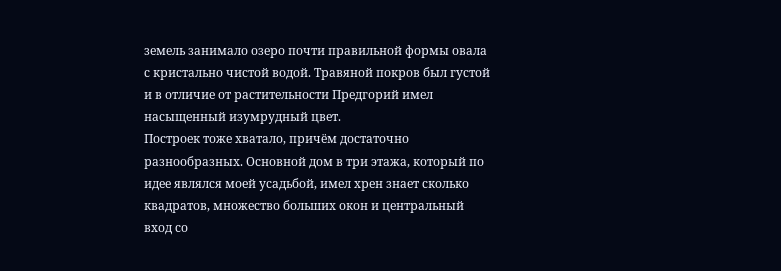земель занимало озеро почти правильной формы овала с кристально чистой водой. Травяной покров был густой и в отличие от растительности Предгорий имел насыщенный изумрудный цвет.
Построек тоже хватало, причём достаточно разнообразных. Основной дом в три этажа, который по идее являлся моей усадьбой, имел хрен знает сколько квадратов, множество больших окон и центральный вход со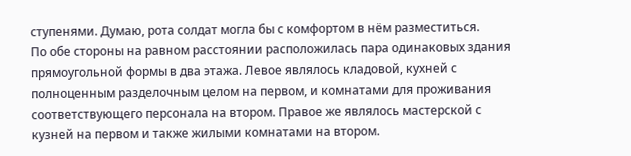ступенями. Думаю, рота солдат могла бы с комфортом в нём разместиться.
По обе стороны на равном расстоянии расположилась пара одинаковых здания прямоугольной формы в два этажа. Левое являлось кладовой, кухней с полноценным разделочным целом на первом, и комнатами для проживания соответствующего персонала на втором. Правое же являлось мастерской с кузней на первом и также жилыми комнатами на втором.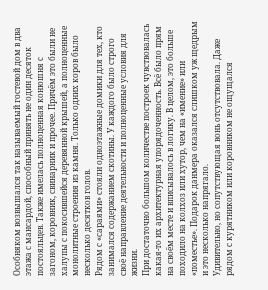Особняком возвышался так называемый гостевой дом в два этажа с мансардой, способный принять не один десяток постояльцев. Также имелась полноценная конюшня с загоном, коровник, свинарник и прочее. Причём это были не халупы с покосившейся деревянной крышей, а полноценные монолитные строения из камня. Только одних коров было несколько десятков голов.
Рядом с «сараями» стояли одноэтажные домики для тех, кто занимался содержанием скотины. У каждого было строго своё направление деятельности и полноценные условия для жизни.
При достаточно большом количестве построек чувствовалась какая-то их архитектурная упорядоченность. Всё было прям на своём месте и вписывалось в логику. В целом, это больше походило на колхоз или хутор, чем на «имение» или «поместье». Подарок данмера оказался слишком уж щедрым и это несколько напрягало.
Удивительно, но сопутствующая вонь отсутствовала. Даже рядом с курятником или коровником не ощущался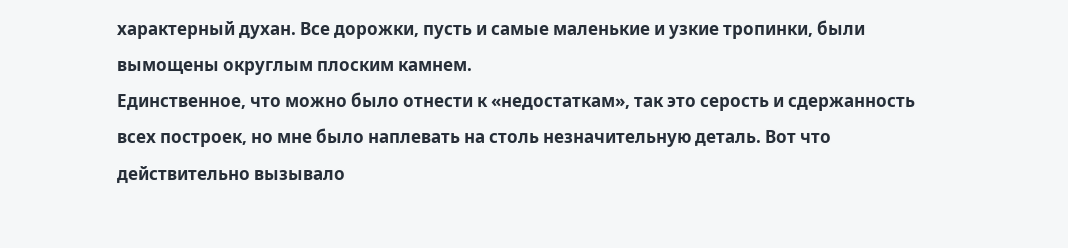характерный духан. Все дорожки, пусть и самые маленькие и узкие тропинки, были вымощены округлым плоским камнем.
Единственное, что можно было отнести к «недостаткам», так это серость и сдержанность всех построек, но мне было наплевать на столь незначительную деталь. Вот что действительно вызывало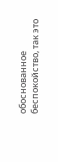обоснованное беспокойство, так это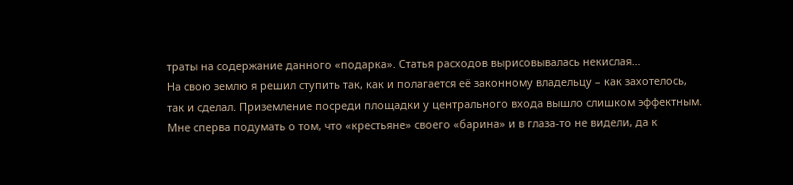траты на содержание данного «подарка». Статья расходов вырисовывалась некислая…
На свою землю я решил ступить так, как и полагается её законному владельцу – как захотелось, так и сделал. Приземление посреди площадки у центрального входа вышло слишком эффектным.
Мне сперва подумать о том, что «крестьяне» своего «барина» и в глаза-то не видели, да к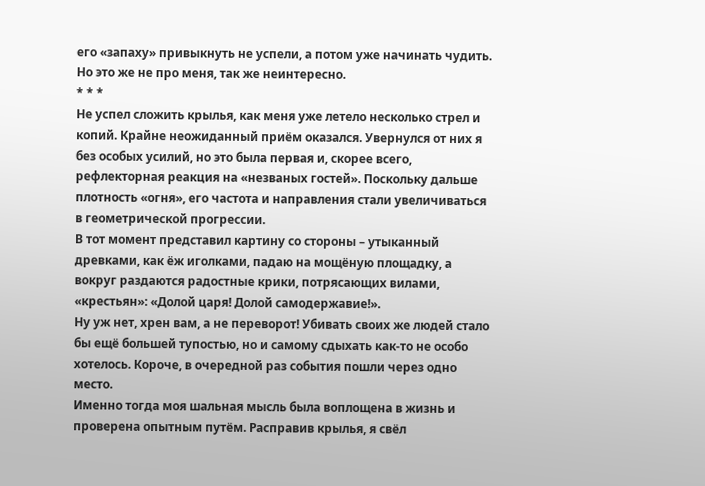его «запаху» привыкнуть не успели, а потом уже начинать чудить. Но это же не про меня, так же неинтересно.
* * *
Не успел сложить крылья, как меня уже летело несколько стрел и копий. Крайне неожиданный приём оказался. Увернулся от них я без особых усилий, но это была первая и, скорее всего, рефлекторная реакция на «незваных гостей». Поскольку дальше плотность «огня», его частота и направления стали увеличиваться в геометрической прогрессии.
В тот момент представил картину со стороны – утыканный древками, как ёж иголками, падаю на мощёную площадку, а вокруг раздаются радостные крики, потрясающих вилами, «крестьян»: «Долой царя! Долой самодержавие!».
Ну уж нет, хрен вам, а не переворот! Убивать своих же людей стало бы ещё большей тупостью, но и самому сдыхать как-то не особо хотелось. Короче, в очередной раз события пошли через одно место.
Именно тогда моя шальная мысль была воплощена в жизнь и проверена опытным путём. Расправив крылья, я свёл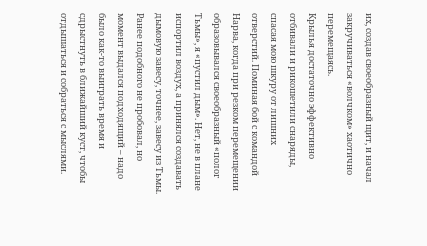их, создав своеобразный щит, и начал закручиваться «волчком» хаотично перемещаясь.
Крылья достаточно эффективно отбивали и рикошетили снаряды, спасая мою шкуру от лишних отверстий. Поминая бой с командой Нарва, когда при резком перемещении образовывался своеобразный «полог Тьмы», я «пустил дым». Нет, не в плане испортил воздух, а принялся создавать дымовую завесу, точнее, завесу из Тьмы. Ранее подобного не пробовал, но момент выдался подходящий – надо было как-то выиграть время и сдрыстнуть в ближайший куст, чтобы отдышаться и собраться с мыслями.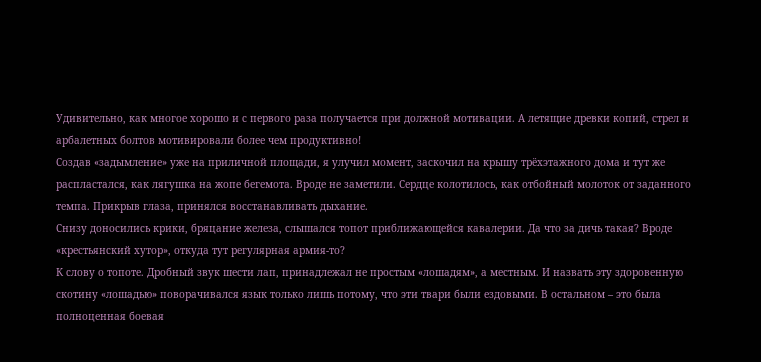Удивительно, как многое хорошо и с первого раза получается при должной мотивации. А летящие древки копий, стрел и арбалетных болтов мотивировали более чем продуктивно!
Создав «задымление» уже на приличной площади, я улучил момент, заскочил на крышу трёхэтажного дома и тут же распластался, как лягушка на жопе бегемота. Вроде не заметили. Сердце колотилось, как отбойный молоток от заданного темпа. Прикрыв глаза, принялся восстанавливать дыхание.
Снизу доносились крики, бряцание железа, слышался топот приближающейся кавалерии. Да что за дичь такая? Вроде «крестьянский хутор», откуда тут регулярная армия-то?
К слову о топоте. Дробный звук шести лап, принадлежал не простым «лошадям», а местным. И назвать эту здоровенную скотину «лошадью» поворачивался язык только лишь потому, что эти твари были ездовыми. В остальном – это была полноценная боевая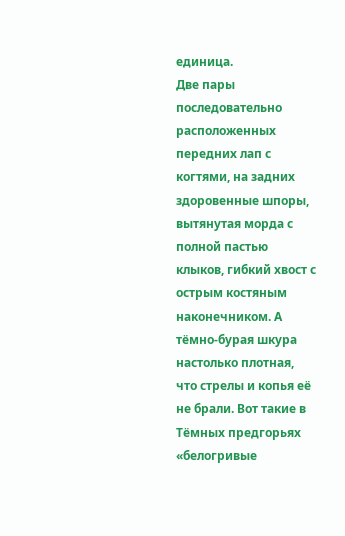единица.
Две пары последовательно расположенных передних лап с когтями, на задних здоровенные шпоры, вытянутая морда с полной пастью клыков, гибкий хвост с острым костяным наконечником. А тёмно-бурая шкура настолько плотная, что стрелы и копья её не брали. Вот такие в Тёмных предгорьях «белогривые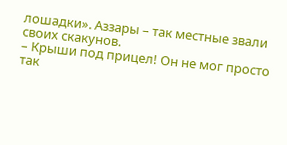лошадки». Аззары – так местные звали своих скакунов.
– Крыши под прицел! Он не мог просто так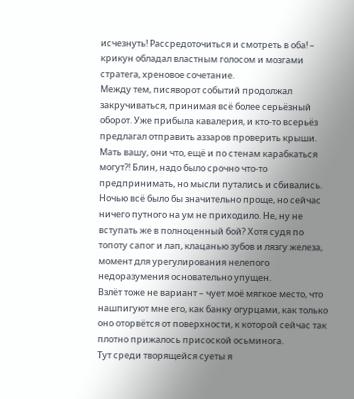исчезнуть! Рассредоточиться и смотреть в оба! – крикун обладал властным голосом и мозгами стратега, хреновое сочетание.
Между тем, писяворот событий продолжал закручиваться, принимая всё более серьёзный оборот. Уже прибыла кавалерия, и кто-то всерьёз предлагал отправить аззаров проверить крыши. Мать вашу, они что, ещё и по стенам карабкаться могут⁈ Блин, надо было срочно что-то предпринимать, но мысли путались и сбивались.
Ночью всё было бы значительно проще, но сейчас ничего путного на ум не приходило. Не, ну не вступать же в полноценный бой? Хотя судя по топоту сапог и лап, клацанью зубов и лязгу железа, момент для урегулирования нелепого недоразумения основательно упущен.
Взлёт тоже не вариант – чует моё мягкое место, что нашпигуют мне его, как банку огурцами, как только оно оторвётся от поверхности, к которой сейчас так плотно прижалось присоской осьминога.
Тут среди творящейся суеты я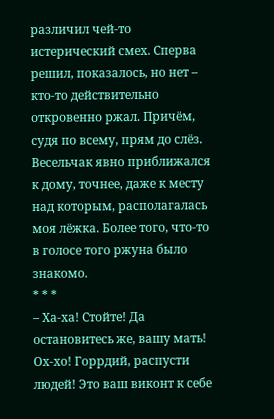различил чей-то истерический смех. Сперва решил, показалось, но нет – кто-то действительно откровенно ржал. Причём, судя по всему, прям до слёз. Весельчак явно приближался к дому, точнее, даже к месту над которым, располагалась моя лёжка. Более того, что-то в голосе того ржуна было знакомо.
* * *
– Ха-ха! Стойте! Да остановитесь же, вашу мать! Ох-хо! Горрдий, распусти людей! Это ваш виконт к себе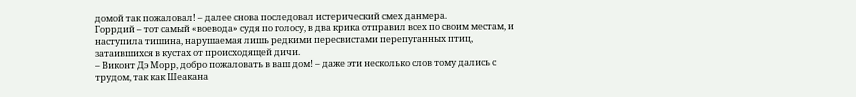домой так пожаловал! – далее снова последовал истерический смех данмера.
Горрдий – тот самый «воевода» судя по голосу, в два крика отправил всех по своим местам, и наступила тишина, нарушаемая лишь редкими пересвистами перепуганных птиц, затаившихся в кустах от происходящей дичи.
– Виконт Дэ Морр, добро пожаловать в ваш дом! – даже эти несколько слов тому дались с трудом, так как Шеакана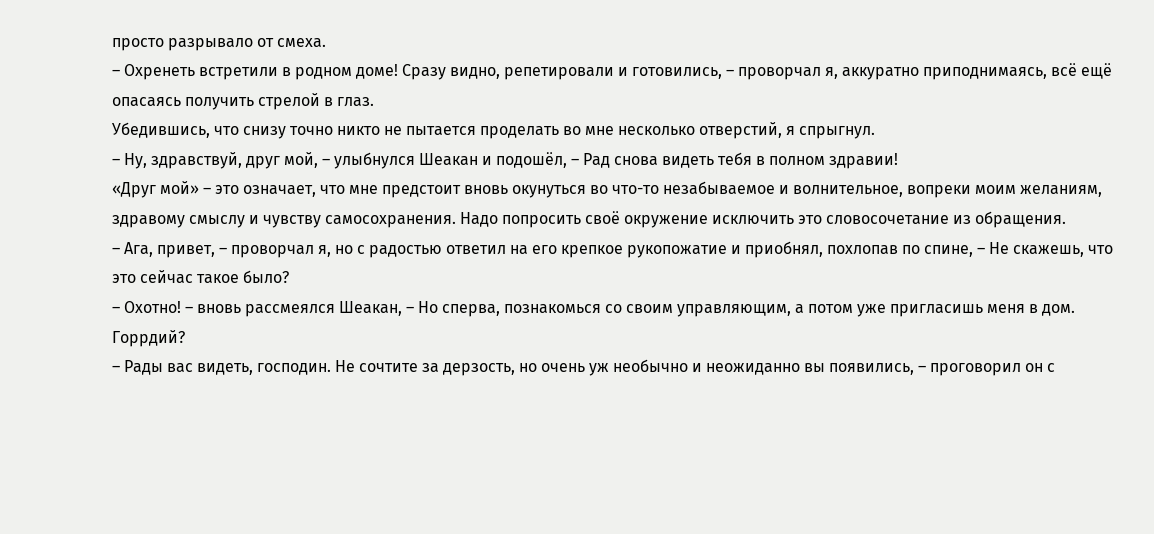просто разрывало от смеха.
– Охренеть встретили в родном доме! Сразу видно, репетировали и готовились, – проворчал я, аккуратно приподнимаясь, всё ещё опасаясь получить стрелой в глаз.
Убедившись, что снизу точно никто не пытается проделать во мне несколько отверстий, я спрыгнул.
– Ну, здравствуй, друг мой, – улыбнулся Шеакан и подошёл, – Рад снова видеть тебя в полном здравии!
«Друг мой» – это означает, что мне предстоит вновь окунуться во что-то незабываемое и волнительное, вопреки моим желаниям, здравому смыслу и чувству самосохранения. Надо попросить своё окружение исключить это словосочетание из обращения.
– Ага, привет, – проворчал я, но с радостью ответил на его крепкое рукопожатие и приобнял, похлопав по спине, – Не скажешь, что это сейчас такое было?
– Охотно! – вновь рассмеялся Шеакан, – Но сперва, познакомься со своим управляющим, а потом уже пригласишь меня в дом. Горрдий?
– Рады вас видеть, господин. Не сочтите за дерзость, но очень уж необычно и неожиданно вы появились, – проговорил он с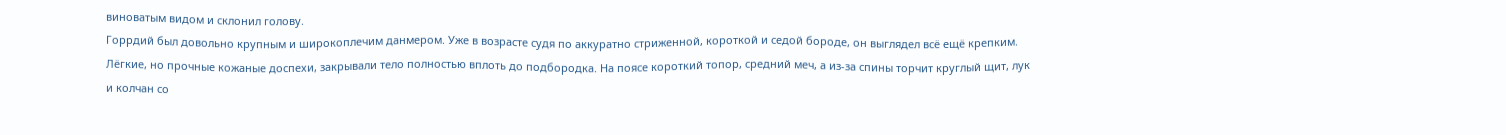виноватым видом и склонил голову.
Горрдий был довольно крупным и широкоплечим данмером. Уже в возрасте судя по аккуратно стриженной, короткой и седой бороде, он выглядел всё ещё крепким. Лёгкие, но прочные кожаные доспехи, закрывали тело полностью вплоть до подбородка. На поясе короткий топор, средний меч, а из-за спины торчит круглый щит, лук и колчан со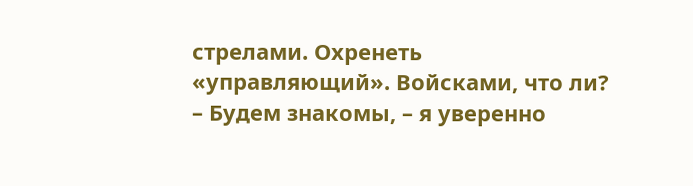стрелами. Охренеть «управляющий». Войсками, что ли?
– Будем знакомы, – я уверенно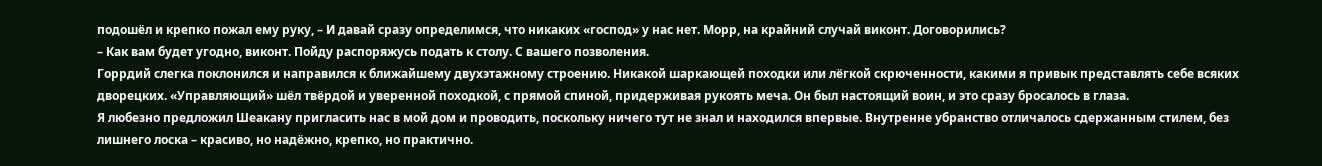подошёл и крепко пожал ему руку, – И давай сразу определимся, что никаких «господ» у нас нет. Морр, на крайний случай виконт. Договорились?
– Как вам будет угодно, виконт. Пойду распоряжусь подать к столу. С вашего позволения.
Горрдий слегка поклонился и направился к ближайшему двухэтажному строению. Никакой шаркающей походки или лёгкой скрюченности, какими я привык представлять себе всяких дворецких. «Управляющий» шёл твёрдой и уверенной походкой, с прямой спиной, придерживая рукоять меча. Он был настоящий воин, и это сразу бросалось в глаза.
Я любезно предложил Шеакану пригласить нас в мой дом и проводить, поскольку ничего тут не знал и находился впервые. Внутренне убранство отличалось сдержанным стилем, без лишнего лоска – красиво, но надёжно, крепко, но практично.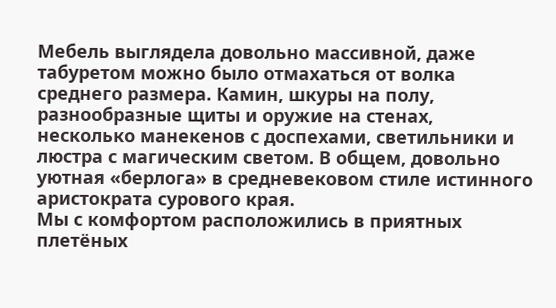Мебель выглядела довольно массивной, даже табуретом можно было отмахаться от волка среднего размера. Камин, шкуры на полу, разнообразные щиты и оружие на стенах, несколько манекенов с доспехами, светильники и люстра с магическим светом. В общем, довольно уютная «берлога» в средневековом стиле истинного аристократа сурового края.
Мы с комфортом расположились в приятных плетёных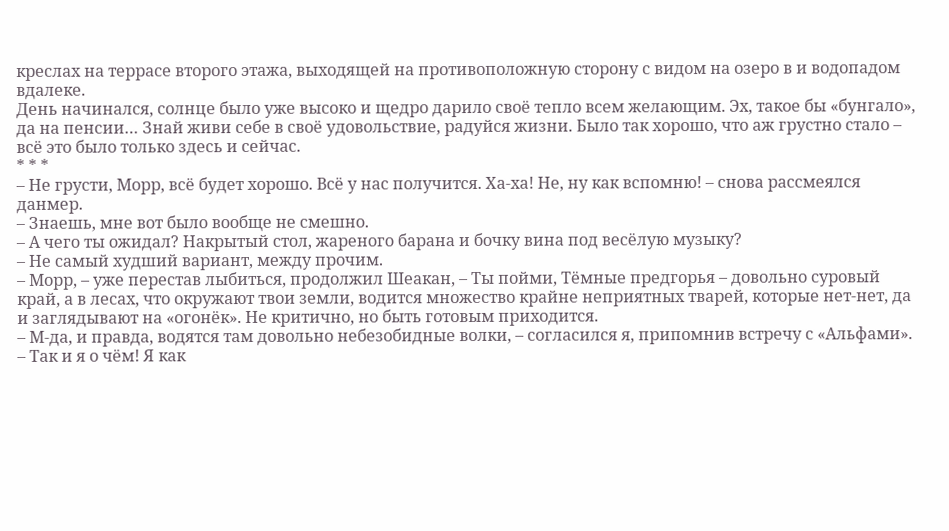креслах на террасе второго этажа, выходящей на противоположную сторону с видом на озеро в и водопадом вдалеке.
День начинался, солнце было уже высоко и щедро дарило своё тепло всем желающим. Эх, такое бы «бунгало», да на пенсии… Знай живи себе в своё удовольствие, радуйся жизни. Было так хорошо, что аж грустно стало – всё это было только здесь и сейчас.
* * *
– Не грусти, Морр, всё будет хорошо. Всё у нас получится. Ха-ха! Не, ну как вспомню! – снова рассмеялся данмер.
– Знаешь, мне вот было вообще не смешно.
– А чего ты ожидал? Накрытый стол, жареного барана и бочку вина под весёлую музыку?
– Не самый худший вариант, между прочим.
– Морр, – уже перестав лыбиться, продолжил Шеакан, – Ты пойми, Тёмные предгорья – довольно суровый край, а в лесах, что окружают твои земли, водится множество крайне неприятных тварей, которые нет-нет, да и заглядывают на «огонёк». Не критично, но быть готовым приходится.
– М-да, и правда, водятся там довольно небезобидные волки, – согласился я, припомнив встречу с «Альфами».
– Так и я о чём! Я как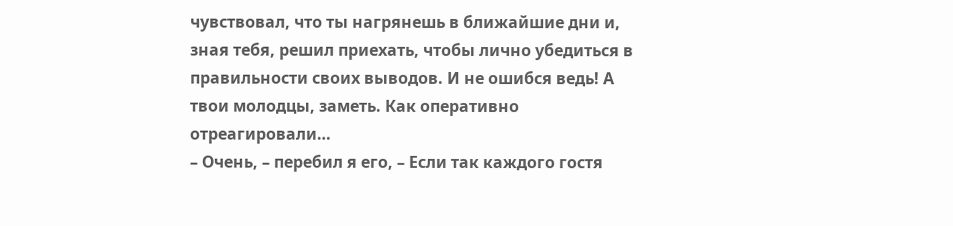чувствовал, что ты нагрянешь в ближайшие дни и, зная тебя, решил приехать, чтобы лично убедиться в правильности своих выводов. И не ошибся ведь! А твои молодцы, заметь. Как оперативно отреагировали…
– Очень, – перебил я его, – Если так каждого гостя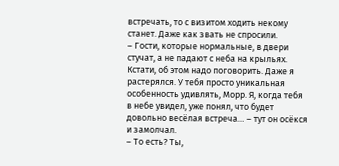встречать, то с визитом ходить некому станет. Даже как звать не спросили.
– Гости, которые нормальные, в двери стучат, а не падают с неба на крыльях. Кстати, об этом надо поговорить. Даже я растерялся. У тебя просто уникальная особенность удивлять, Морр. Я, когда тебя в небе увидел, уже понял, что будет довольно весёлая встреча… – тут он осёкся и замолчал.
– То есть? Ты,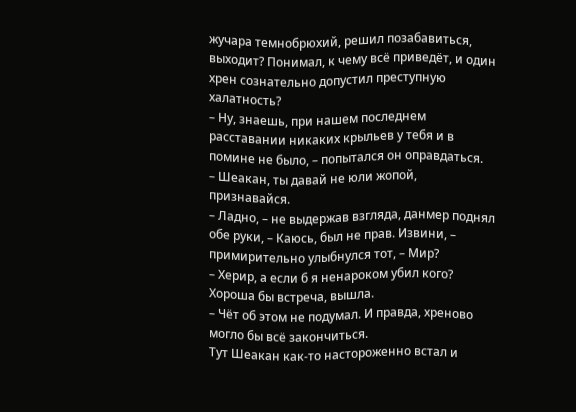жучара темнобрюхий, решил позабавиться, выходит? Понимал, к чему всё приведёт, и один хрен сознательно допустил преступную халатность?
– Ну, знаешь, при нашем последнем расставании никаких крыльев у тебя и в помине не было, – попытался он оправдаться.
– Шеакан, ты давай не юли жопой, признавайся.
– Ладно, – не выдержав взгляда, данмер поднял обе руки, – Каюсь, был не прав. Извини, – примирительно улыбнулся тот, – Мир?
– Херир, а если б я ненароком убил кого? Хороша бы встреча, вышла.
– Чёт об этом не подумал. И правда, хреново могло бы всё закончиться.
Тут Шеакан как-то настороженно встал и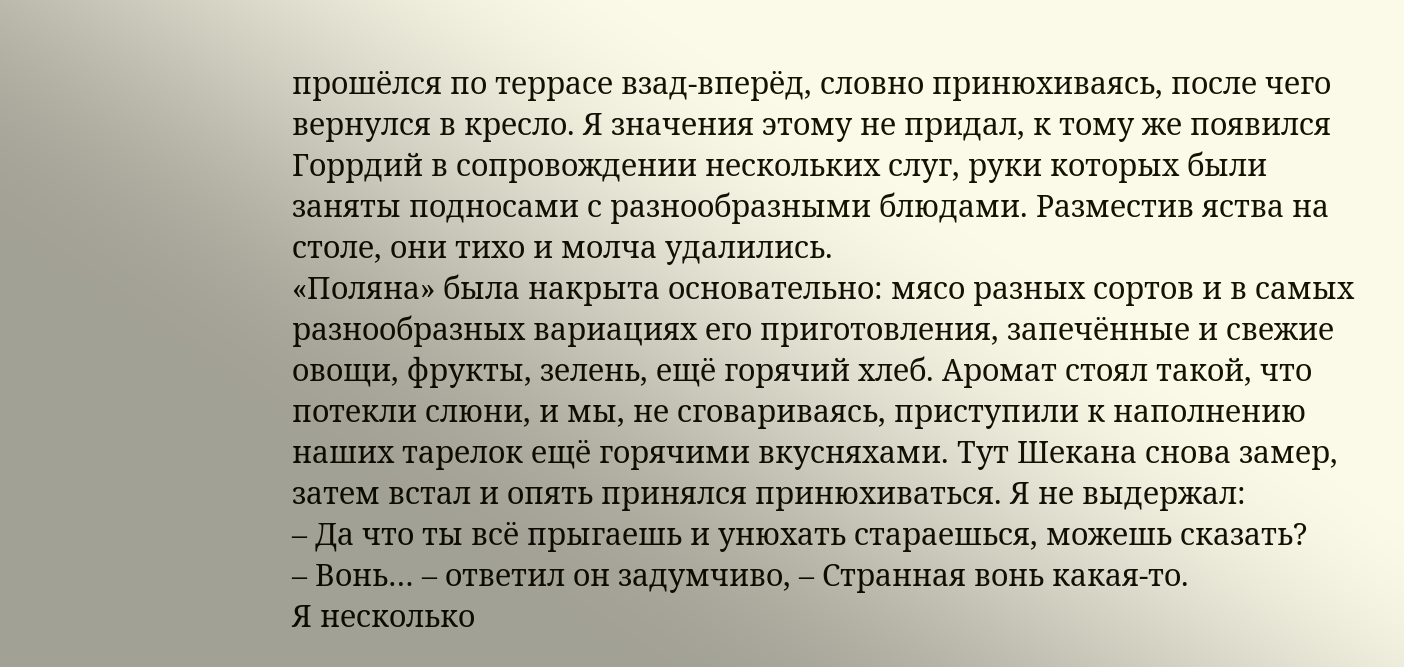прошёлся по террасе взад-вперёд, словно принюхиваясь, после чего вернулся в кресло. Я значения этому не придал, к тому же появился Горрдий в сопровождении нескольких слуг, руки которых были заняты подносами с разнообразными блюдами. Разместив яства на столе, они тихо и молча удалились.
«Поляна» была накрыта основательно: мясо разных сортов и в самых разнообразных вариациях его приготовления, запечённые и свежие овощи, фрукты, зелень, ещё горячий хлеб. Аромат стоял такой, что потекли слюни, и мы, не сговариваясь, приступили к наполнению наших тарелок ещё горячими вкусняхами. Тут Шекана снова замер, затем встал и опять принялся принюхиваться. Я не выдержал:
– Да что ты всё прыгаешь и унюхать стараешься, можешь сказать?
– Вонь… – ответил он задумчиво, – Странная вонь какая-то.
Я несколько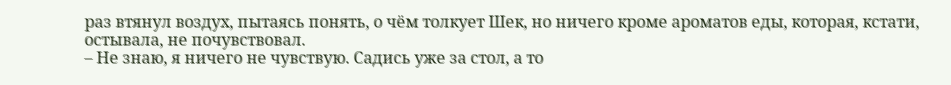раз втянул воздух, пытаясь понять, о чём толкует Шек, но ничего кроме ароматов еды, которая, кстати, остывала, не почувствовал.
– Не знаю, я ничего не чувствую. Садись уже за стол, а то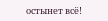остынет всё!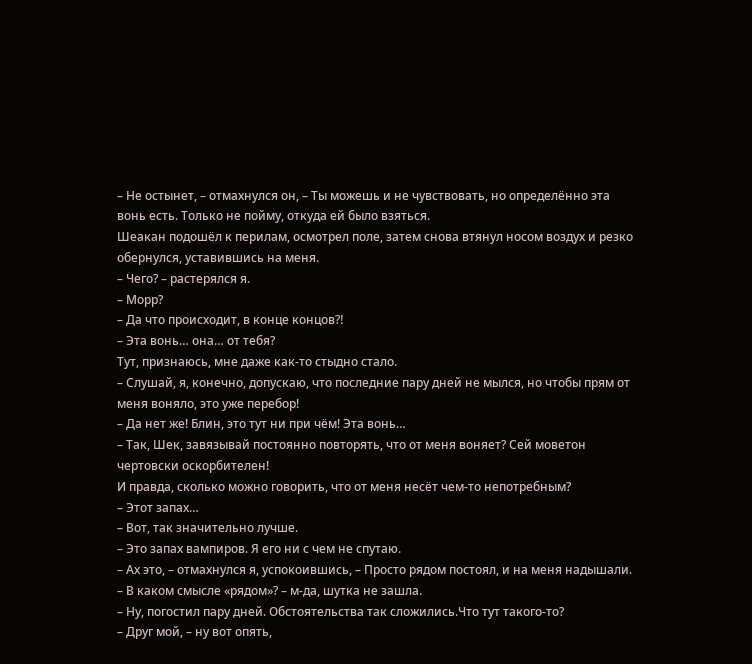– Не остынет, – отмахнулся он, – Ты можешь и не чувствовать, но определённо эта вонь есть. Только не пойму, откуда ей было взяться.
Шеакан подошёл к перилам, осмотрел поле, затем снова втянул носом воздух и резко обернулся, уставившись на меня.
– Чего? – растерялся я.
– Морр?
– Да что происходит, в конце концов⁈
– Эта вонь… она… от тебя?
Тут, признаюсь, мне даже как-то стыдно стало.
– Слушай, я, конечно, допускаю, что последние пару дней не мылся, но чтобы прям от меня воняло, это уже перебор!
– Да нет же! Блин, это тут ни при чём! Эта вонь…
– Так, Шек, завязывай постоянно повторять, что от меня воняет? Сей моветон чертовски оскорбителен!
И правда, сколько можно говорить, что от меня несёт чем-то непотребным?
– Этот запах…
– Вот, так значительно лучше.
– Это запах вампиров. Я его ни с чем не спутаю.
– Ах это, – отмахнулся я, успокоившись, – Просто рядом постоял, и на меня надышали.
– В каком смысле «рядом»? – м-да, шутка не зашла.
– Ну, погостил пару дней. Обстоятельства так сложились.Что тут такого-то?
– Друг мой, – ну вот опять,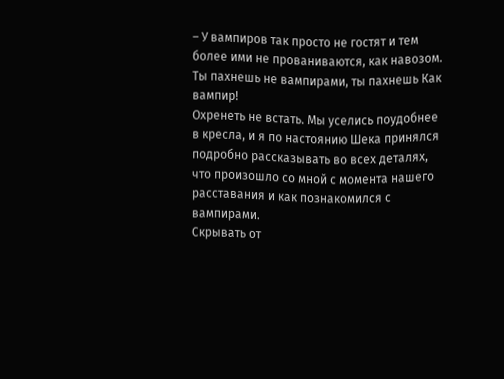– У вампиров так просто не гостят и тем более ими не прованиваются, как навозом. Ты пахнешь не вампирами, ты пахнешь Как вампир!
Охренеть не встать. Мы уселись поудобнее в кресла, и я по настоянию Шека принялся подробно рассказывать во всех деталях, что произошло со мной с момента нашего расставания и как познакомился с вампирами.
Скрывать от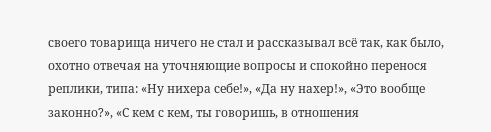своего товарища ничего не стал и рассказывал всё так, как было, охотно отвечая на уточняющие вопросы и спокойно перенося реплики, типа: «Ну нихера себе!», «Да ну нахер!», «Это вообще законно?», «С кем с кем, ты говоришь, в отношения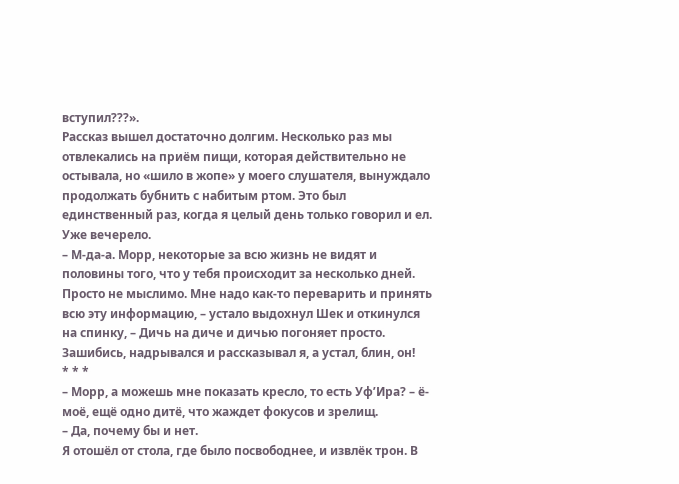вступил???».
Рассказ вышел достаточно долгим. Несколько раз мы отвлекались на приём пищи, которая действительно не остывала, но «шило в жопе» у моего слушателя, вынуждало продолжать бубнить с набитым ртом. Это был единственный раз, когда я целый день только говорил и ел. Уже вечерело.
– М-да-а. Морр, некоторые за всю жизнь не видят и половины того, что у тебя происходит за несколько дней. Просто не мыслимо. Мне надо как-то переварить и принять всю эту информацию, – устало выдохнул Шек и откинулся на спинку, – Дичь на диче и дичью погоняет просто.
Зашибись, надрывался и рассказывал я, а устал, блин, он!
* * *
– Морр, а можешь мне показать кресло, то есть Уф’Ира? – ё-моё, ещё одно дитё, что жаждет фокусов и зрелищ.
– Да, почему бы и нет.
Я отошёл от стола, где было посвободнее, и извлёк трон. В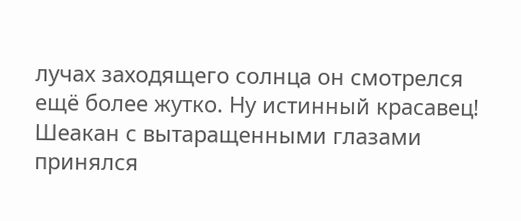лучах заходящего солнца он смотрелся ещё более жутко. Ну истинный красавец! Шеакан с вытаращенными глазами принялся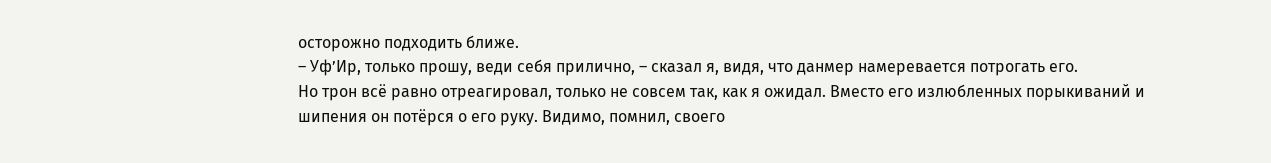осторожно подходить ближе.
– Уф’Ир, только прошу, веди себя прилично, – сказал я, видя, что данмер намеревается потрогать его.
Но трон всё равно отреагировал, только не совсем так, как я ожидал. Вместо его излюбленных порыкиваний и шипения он потёрся о его руку. Видимо, помнил, своего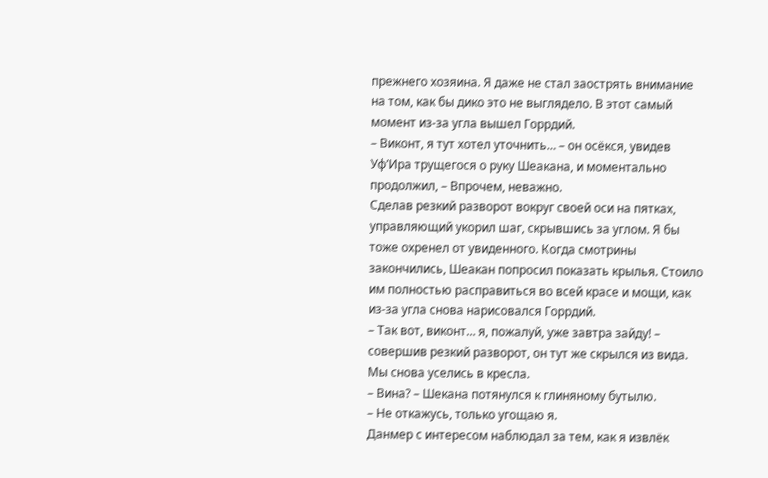прежнего хозяина. Я даже не стал заострять внимание на том, как бы дико это не выглядело. В этот самый момент из-за угла вышел Горрдий.
– Виконт, я тут хотел уточнить… – он осёкся, увидев Уф’Ира трущегося о руку Шеакана, и моментально продолжил, – Впрочем, неважно.
Сделав резкий разворот вокруг своей оси на пятках, управляющий укорил шаг, скрывшись за углом. Я бы тоже охренел от увиденного. Когда смотрины закончились, Шеакан попросил показать крылья. Стоило им полностью расправиться во всей красе и мощи, как из-за угла снова нарисовался Горрдий.
– Так вот, виконт… я, пожалуй, уже завтра зайду! – совершив резкий разворот, он тут же скрылся из вида.
Мы снова уселись в кресла.
– Вина? – Шекана потянулся к глиняному бутылю.
– Не откажусь, только угощаю я.
Данмер с интересом наблюдал за тем, как я извлёк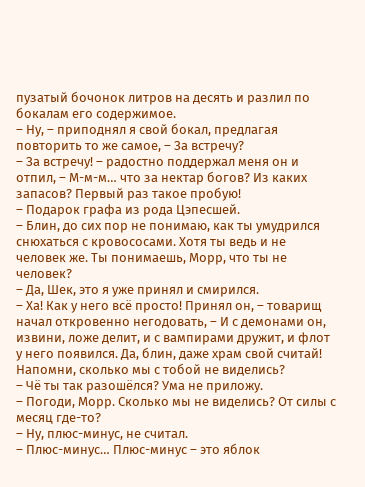пузатый бочонок литров на десять и разлил по бокалам его содержимое.
– Ну, – приподнял я свой бокал, предлагая повторить то же самое, – За встречу?
– За встречу! – радостно поддержал меня он и отпил, – М-м-м… что за нектар богов? Из каких запасов? Первый раз такое пробую!
– Подарок графа из рода Цэпесшей.
– Блин, до сих пор не понимаю, как ты умудрился снюхаться с кровососами. Хотя ты ведь и не человек же. Ты понимаешь, Морр, что ты не человек?
– Да, Шек, это я уже принял и смирился.
– Ха! Как у него всё просто! Принял он, – товарищ начал откровенно негодовать, – И с демонами он, извини, ложе делит, и с вампирами дружит, и флот у него появился. Да, блин, даже храм свой считай! Напомни, сколько мы с тобой не виделись?
– Чё ты так разошёлся? Ума не приложу.
– Погоди, Морр. Сколько мы не виделись? От силы с месяц где-то?
– Ну, плюс-минус, не считал.
– Плюс-минус… Плюс-минус – это яблок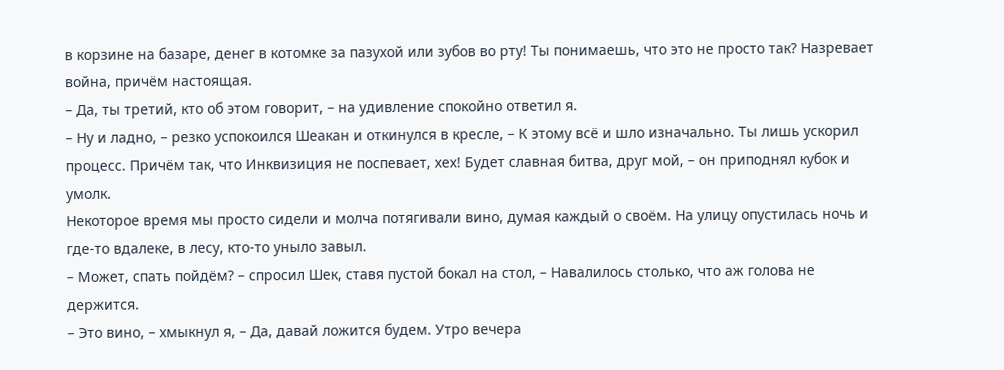в корзине на базаре, денег в котомке за пазухой или зубов во рту! Ты понимаешь, что это не просто так? Назревает война, причём настоящая.
– Да, ты третий, кто об этом говорит, – на удивление спокойно ответил я.
– Ну и ладно, – резко успокоился Шеакан и откинулся в кресле, – К этому всё и шло изначально. Ты лишь ускорил процесс. Причём так, что Инквизиция не поспевает, хех! Будет славная битва, друг мой, – он приподнял кубок и умолк.
Некоторое время мы просто сидели и молча потягивали вино, думая каждый о своём. На улицу опустилась ночь и где-то вдалеке, в лесу, кто-то уныло завыл.
– Может, спать пойдём? – спросил Шек, ставя пустой бокал на стол, – Навалилось столько, что аж голова не держится.
– Это вино, – хмыкнул я, – Да, давай ложится будем. Утро вечера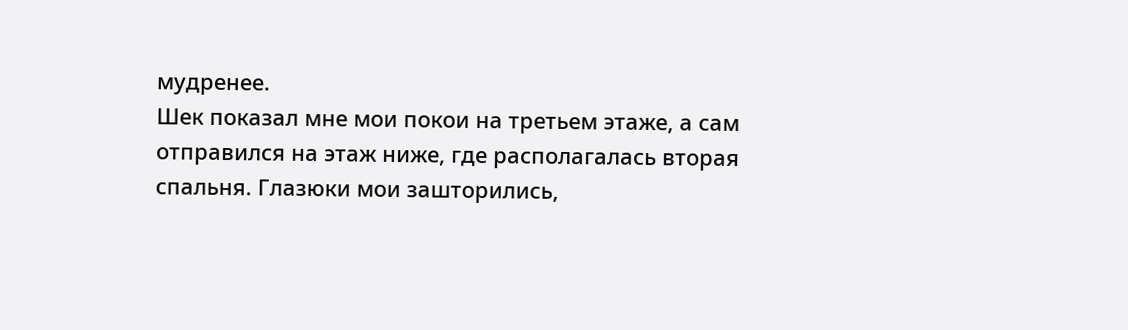мудренее.
Шек показал мне мои покои на третьем этаже, а сам отправился на этаж ниже, где располагалась вторая спальня. Глазюки мои зашторились,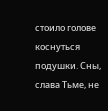стоило голове коснуться подушки. Сны, слава Тьме, не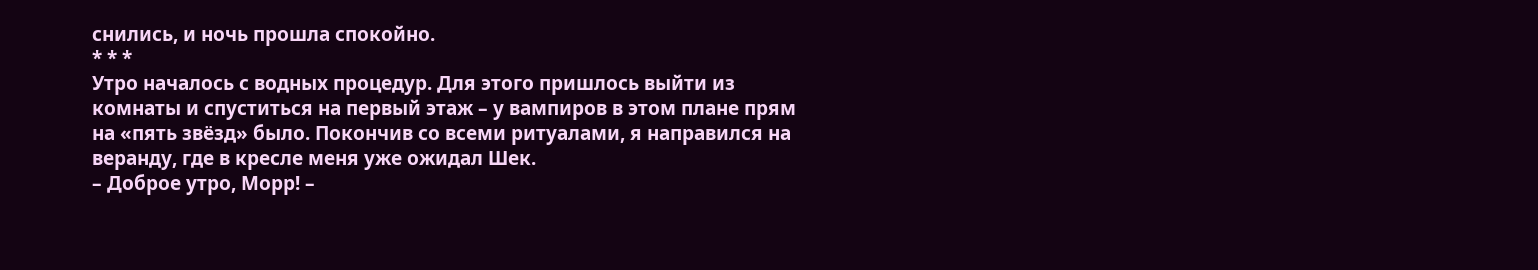снились, и ночь прошла спокойно.
* * *
Утро началось с водных процедур. Для этого пришлось выйти из комнаты и спуститься на первый этаж – у вампиров в этом плане прям на «пять звёзд» было. Покончив со всеми ритуалами, я направился на веранду, где в кресле меня уже ожидал Шек.
– Доброе утро, Морр! –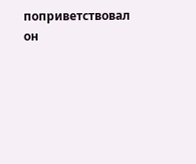поприветствовал он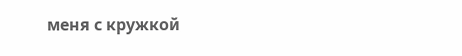меня с кружкой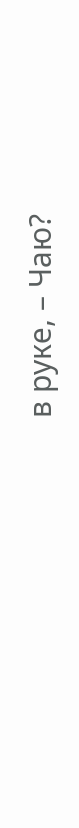в руке, – Чаю?